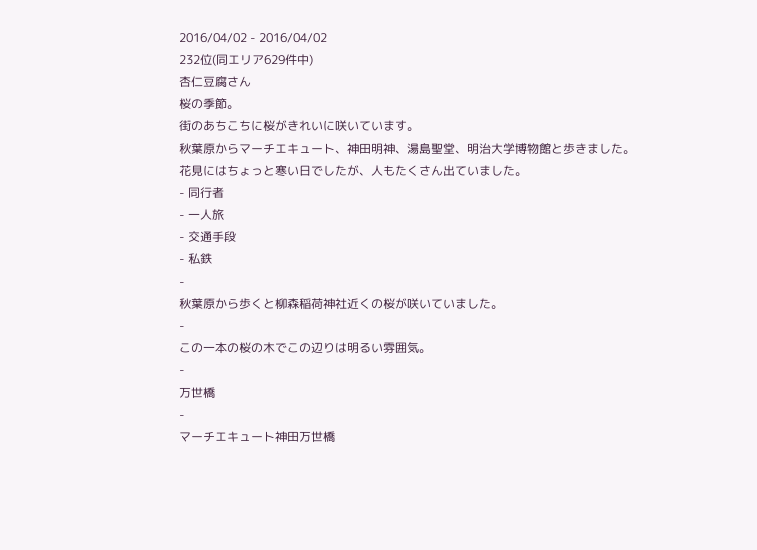2016/04/02 - 2016/04/02
232位(同エリア629件中)
杏仁豆腐さん
桜の季節。
街のあちこちに桜がきれいに咲いています。
秋葉原からマーチエキュート、神田明神、湯島聖堂、明治大学博物館と歩きました。
花見にはちょっと寒い日でしたが、人もたくさん出ていました。
- 同行者
- 一人旅
- 交通手段
- 私鉄
-
秋葉原から歩くと柳森稲荷神社近くの桜が咲いていました。
-
この一本の桜の木でこの辺りは明るい雰囲気。
-
万世橋
-
マーチエキュート神田万世橋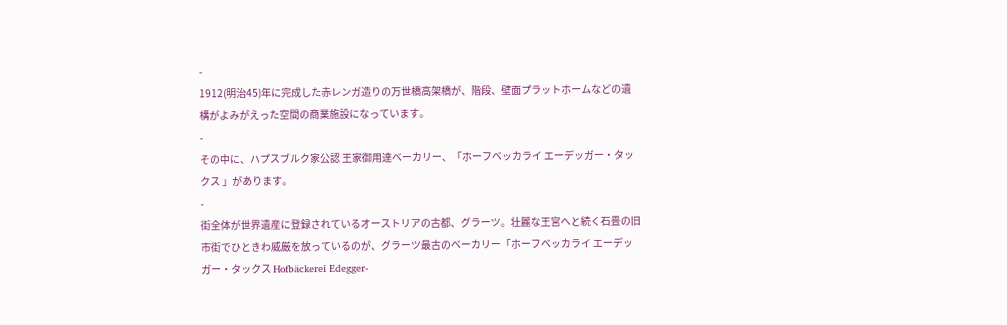-
1912(明治45)年に完成した赤レンガ造りの万世橋高架橋が、階段、壁面プラットホームなどの遺構がよみがえった空間の商業施設になっています。
-
その中に、ハプスブルク家公認 王家御用達ベーカリー、「ホーフベッカライ エーデッガー・タックス 」があります。
-
街全体が世界遺産に登録されているオーストリアの古都、グラーツ。壮麗な王宮へと続く石畳の旧市街でひときわ威厳を放っているのが、グラーツ最古のベーカリー「ホーフベッカライ エーデッガー・タックス Hofbäckerei Edegger-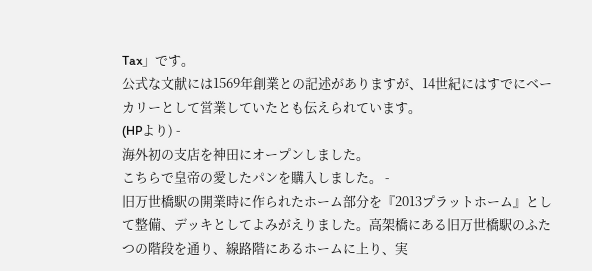Tax」です。
公式な文献には1569年創業との記述がありますが、14世紀にはすでにベーカリーとして営業していたとも伝えられています。
(HPより) -
海外初の支店を神田にオープンしました。
こちらで皇帝の愛したパンを購入しました。 -
旧万世橋駅の開業時に作られたホーム部分を『2013プラットホーム』として整備、デッキとしてよみがえりました。高架橋にある旧万世橋駅のふたつの階段を通り、線路階にあるホームに上り、実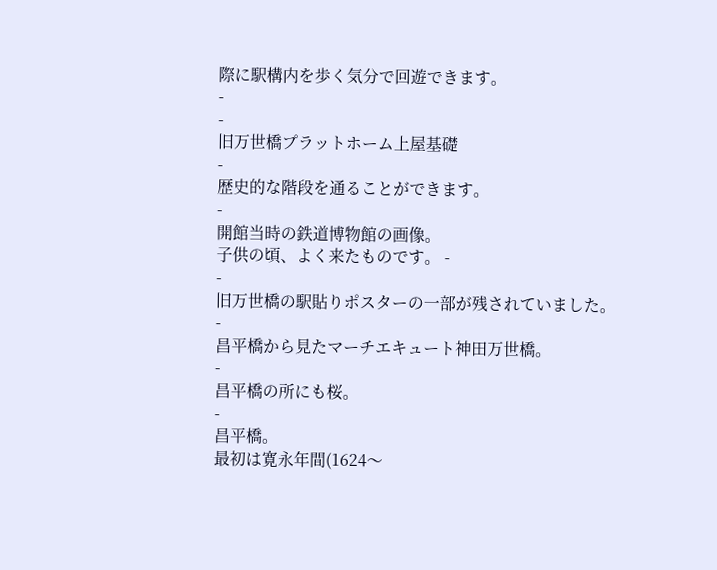際に駅構内を歩く気分で回遊できます。
-
-
旧万世橋プラットホーム上屋基礎
-
歴史的な階段を通ることができます。
-
開館当時の鉄道博物館の画像。
子供の頃、よく来たものです。 -
-
旧万世橋の駅貼りポスターの一部が残されていました。
-
昌平橋から見たマーチエキュート神田万世橋。
-
昌平橋の所にも桜。
-
昌平橋。
最初は寛永年間(1624〜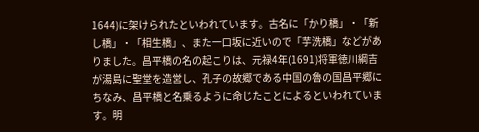1644)に架けられたといわれています。古名に「かり橋」・「新し橋」・「相生橋」、また一口坂に近いので「芋洗橋」などがありました。昌平橋の名の起こりは、元禄4年(1691)将軍徳川綱吉が湯島に聖堂を造営し、孔子の故郷である中国の魯の国昌平郷にちなみ、昌平橋と名乗るように命じたことによるといわれています。明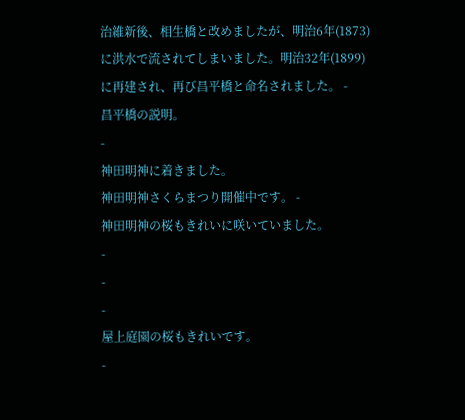治維新後、相生橋と改めましたが、明治6年(1873)に洪水で流されてしまいました。明治32年(1899)に再建され、再び昌平橋と命名されました。 -
昌平橋の説明。
-
神田明神に着きました。
神田明神さくらまつり開催中です。 -
神田明神の桜もきれいに咲いていました。
-
-
-
屋上庭園の桜もきれいです。
-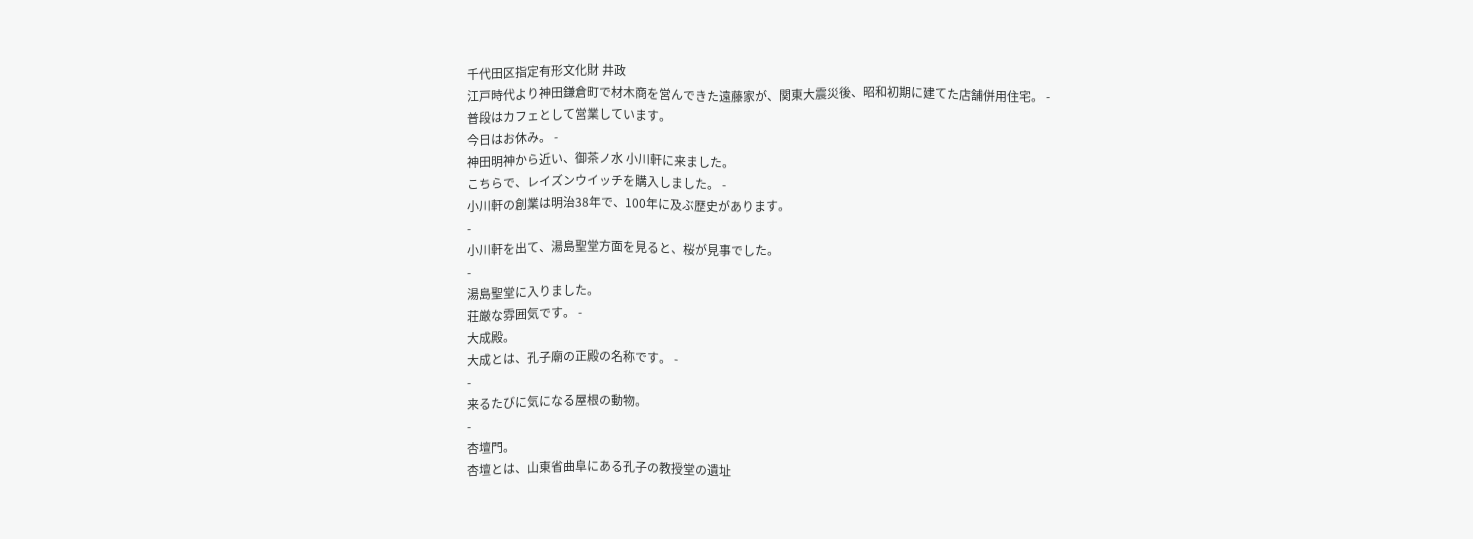千代田区指定有形文化財 井政
江戸時代より神田鎌倉町で材木商を営んできた遠藤家が、関東大震災後、昭和初期に建てた店舗併用住宅。 -
普段はカフェとして営業しています。
今日はお休み。 -
神田明神から近い、御茶ノ水 小川軒に来ました。
こちらで、レイズンウイッチを購入しました。 -
小川軒の創業は明治38年で、100年に及ぶ歴史があります。
-
小川軒を出て、湯島聖堂方面を見ると、桜が見事でした。
-
湯島聖堂に入りました。
荘厳な雰囲気です。 -
大成殿。
大成とは、孔子廟の正殿の名称です。 -
-
来るたびに気になる屋根の動物。
-
杏壇門。
杏壇とは、山東省曲阜にある孔子の教授堂の遺址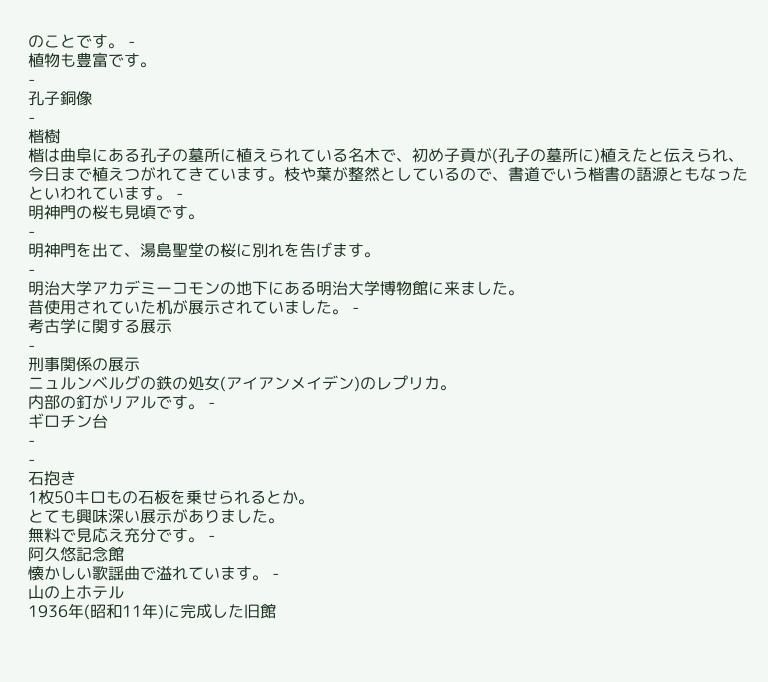のことです。 -
植物も豊富です。
-
孔子銅像
-
楷樹
楷は曲阜にある孔子の墓所に植えられている名木で、初め子貢が(孔子の墓所に)植えたと伝えられ、今日まで植えつがれてきています。枝や葉が整然としているので、書道でいう楷書の語源ともなったといわれています。 -
明神門の桜も見頃です。
-
明神門を出て、湯島聖堂の桜に別れを告げます。
-
明治大学アカデミーコモンの地下にある明治大学博物館に来ました。
昔使用されていた机が展示されていました。 -
考古学に関する展示
-
刑事関係の展示
ニュルンベルグの鉄の処女(アイアンメイデン)のレプリカ。
内部の釘がリアルです。 -
ギロチン台
-
-
石抱き
1枚50キロもの石板を乗せられるとか。
とても興味深い展示がありました。
無料で見応え充分です。 -
阿久悠記念館
懐かしい歌謡曲で溢れています。 -
山の上ホテル
1936年(昭和11年)に完成した旧館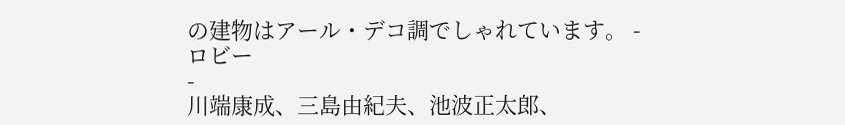の建物はアール・デコ調でしゃれています。 -
ロビー
-
川端康成、三島由紀夫、池波正太郎、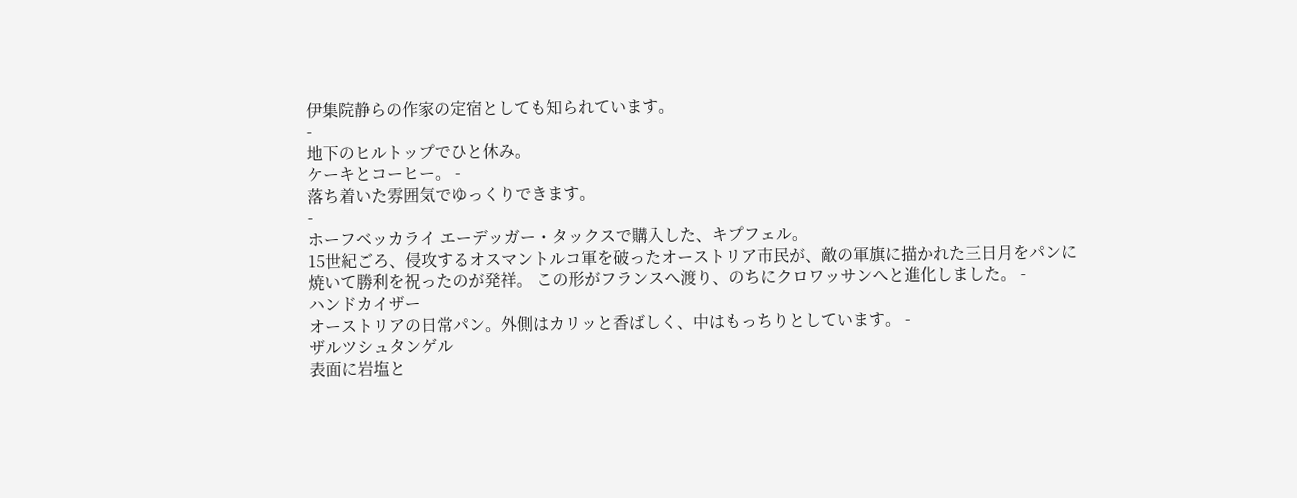伊集院静らの作家の定宿としても知られています。
-
地下のヒルトップでひと休み。
ケーキとコーヒー。 -
落ち着いた雰囲気でゆっくりできます。
-
ホーフベッカライ エーデッガー・タックスで購入した、キプフェル。
15世紀ごろ、侵攻するオスマントルコ軍を破ったオーストリア市民が、敵の軍旗に描かれた三日月をパンに焼いて勝利を祝ったのが発祥。 この形がフランスへ渡り、のちにクロワッサンへと進化しました。 -
ハンドカイザー
オーストリアの日常パン。外側はカリッと香ばしく、中はもっちりとしています。 -
ザルツシュタンゲル
表面に岩塩と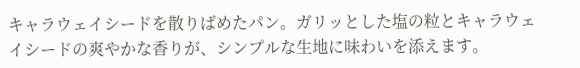キャラウェイシードを散りばめたパン。ガリッとした塩の粒とキャラウェイシードの爽やかな香りが、シンプルな生地に味わいを添えます。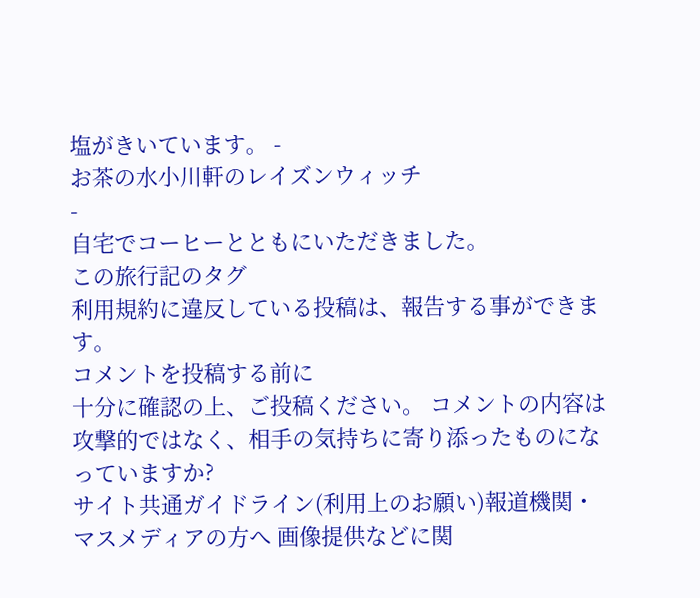塩がきいています。 -
お茶の水小川軒のレイズンウィッチ
-
自宅でコーヒーとともにいただきました。
この旅行記のタグ
利用規約に違反している投稿は、報告する事ができます。
コメントを投稿する前に
十分に確認の上、ご投稿ください。 コメントの内容は攻撃的ではなく、相手の気持ちに寄り添ったものになっていますか?
サイト共通ガイドライン(利用上のお願い)報道機関・マスメディアの方へ 画像提供などに関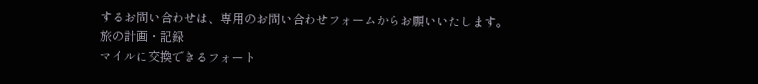するお問い合わせは、専用のお問い合わせフォームからお願いいたします。
旅の計画・記録
マイルに交換できるフォート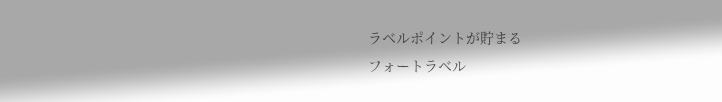ラベルポイントが貯まる
フォートラベル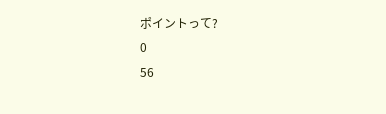ポイントって?
0
56